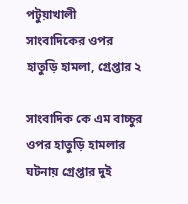পটুয়াখালী
সাংবাদিকের ওপর হাতুড়ি হামলা, গ্রেপ্তার ২

সাংবাদিক কে এম বাচ্চুর ওপর হাতুড়ি হামলার ঘটনায় গ্রেপ্তার দুই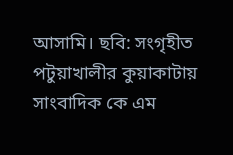আসামি। ছবি: সংগৃহীত
পটুয়াখালীর কুয়াকাটায় সাংবাদিক কে এম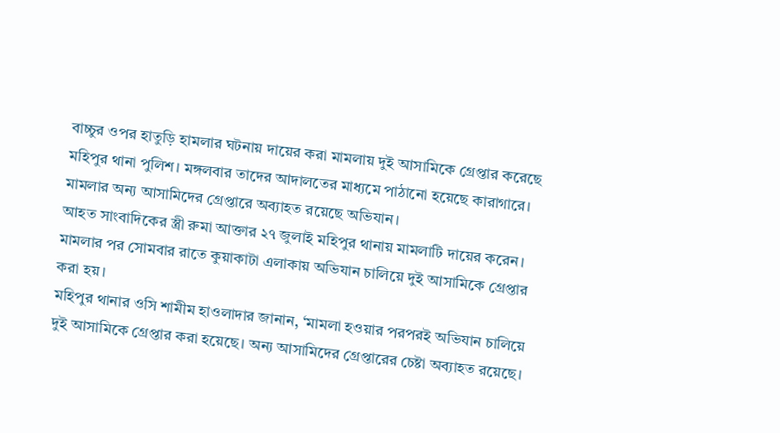বাচ্চুর ওপর হাতুড়ি হামলার ঘটনায় দায়ের করা মামলায় দুই আসামিকে গ্রেপ্তার করেছে মহিপুর থানা পুলিশ। মঙ্গলবার তাদের আদালতের মাধ্যমে পাঠানো হয়েছে কারাগারে। মামলার অন্য আসামিদের গ্রেপ্তারে অব্যাহত রয়েছে অভিযান।
আহত সাংবাদিকের স্ত্রী রুমা আক্তার ২৭ জুলাই মহিপুর থানায় মামলাটি দায়ের করেন। মামলার পর সোমবার রাতে কুয়াকাটা এলাকায় অভিযান চালিয়ে দুই আসামিকে গ্রেপ্তার করা হয়।
মহিপুর থানার ওসি শামীম হাওলাদার জানান, ‘মামলা হওয়ার পরপরই অভিযান চালিয়ে দুই আসামিকে গ্রেপ্তার করা হয়েছে। অন্য আসামিদের গ্রেপ্তারের চেষ্টা অব্যাহত রয়েছে।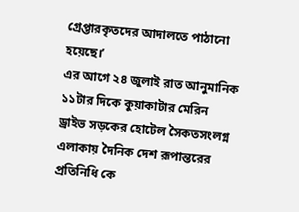গ্রেপ্তারকৃতদের আদালতে পাঠানো হয়েছে।’
এর আগে ২৪ জুলাই রাত আনুমানিক ১১টার দিকে কুয়াকাটার মেরিন ড্রাইভ সড়কের হোটেল সৈকতসংলগ্ন এলাকায় দৈনিক দেশ রূপান্তরের প্রতিনিধি কে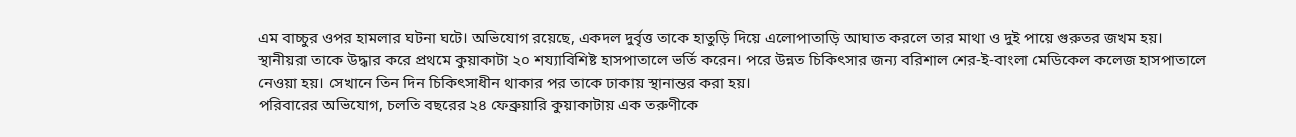এম বাচ্চুর ওপর হামলার ঘটনা ঘটে। অভিযোগ রয়েছে, একদল দুর্বৃত্ত তাকে হাতুড়ি দিয়ে এলোপাতাড়ি আঘাত করলে তার মাথা ও দুই পায়ে গুরুতর জখম হয়। স্থানীয়রা তাকে উদ্ধার করে প্রথমে কুয়াকাটা ২০ শয্যাবিশিষ্ট হাসপাতালে ভর্তি করেন। পরে উন্নত চিকিৎসার জন্য বরিশাল শের-ই-বাংলা মেডিকেল কলেজ হাসপাতালে নেওয়া হয়। সেখানে তিন দিন চিকিৎসাধীন থাকার পর তাকে ঢাকায় স্থানান্তর করা হয়।
পরিবারের অভিযোগ, চলতি বছরের ২৪ ফেব্রুয়ারি কুয়াকাটায় এক তরুণীকে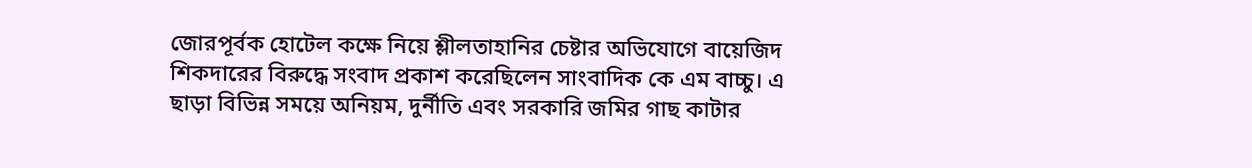জোরপূর্বক হোটেল কক্ষে নিয়ে শ্লীলতাহানির চেষ্টার অভিযোগে বায়েজিদ শিকদারের বিরুদ্ধে সংবাদ প্রকাশ করেছিলেন সাংবাদিক কে এম বাচ্চু। এ ছাড়া বিভিন্ন সময়ে অনিয়ম, দুর্নীতি এবং সরকারি জমির গাছ কাটার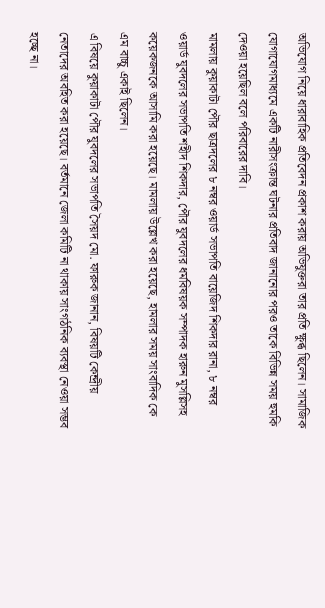অভিযোগ নিয়ে ধারাবাহিক প্রতিবেদন প্রকাশ করায় অভিযুক্তরা তার প্রতি ক্ষুব্ধ ছিলেন। সামাজিক যোগাযোগমাধ্যমে একটি নারীসংক্রান্ত ঘটনার প্রতিবাদ জানানোর পরও তাকে বিভিন্ন সময় হুমকি দেওয়া হয়েছিল বলে পরিবারের দাবি।
মামলায় কুয়াকাটা পৌর ছাত্রদলের ৮ নম্বর ওয়ার্ড সভাপতি বায়েজিদ শিকদার রানা, ৮ নম্বর ওয়ার্ড যুবদলের সভাপতি শহীদ শিকদার, পৌর যুবদলের ধর্মবিষয়ক সম্পাদক হারুন মুসল্লিসহ কয়েকজনকে আসামি করা হয়েছে। মামলায় উল্লেখ করা হয়েছে, হামলার সময় সাংবাদিক কে এম বাচ্চু একাই ছিলেন।
এ বিষয়ে কুয়াকাটা পৌর যুবদলের সভাপতি সৈয়দ মো. ফারুক জানান, বিষয়টি কেন্দ্রীয় নেতাদের অবহিত করা হয়েছে। বর্তমানে জেলা কমিটি না থাকায় সাংগঠনিক ব্যবস্থা নেওয়া সম্ভব হচ্ছে না।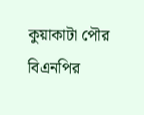কুয়াকাটা পৌর বিএনপির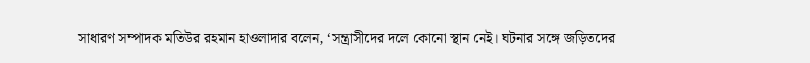সাধারণ সম্পাদক মতিউর রহমান হাওলাদার বলেন, ‘সন্ত্রাসীদের দলে কোনো স্থান নেই। ঘটনার সঙ্গে জড়িতদের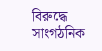বিরুদ্ধে সাংগঠনিক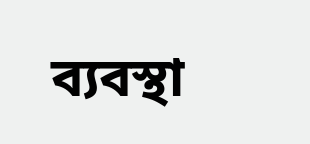ব্যবস্থা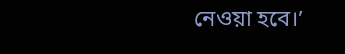নেওয়া হবে।’